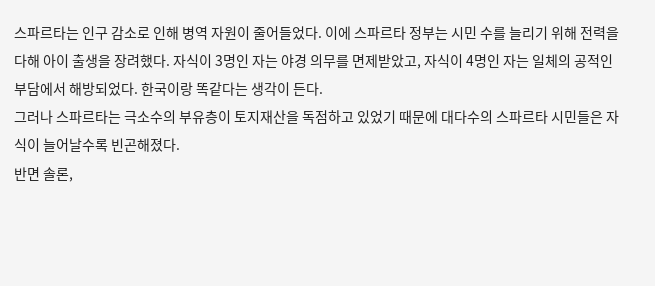스파르타는 인구 감소로 인해 병역 자원이 줄어들었다. 이에 스파르타 정부는 시민 수를 늘리기 위해 전력을 다해 아이 출생을 장려했다. 자식이 3명인 자는 야경 의무를 면제받았고, 자식이 4명인 자는 일체의 공적인 부담에서 해방되었다. 한국이랑 똑같다는 생각이 든다.
그러나 스파르타는 극소수의 부유층이 토지재산을 독점하고 있었기 때문에 대다수의 스파르타 시민들은 자식이 늘어날수록 빈곤해졌다.
반면 솔론,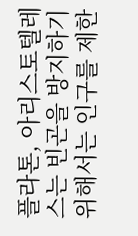플라톤, 아리스토텔레스는 빈곤을 방지하기 위해서는 인구를 제한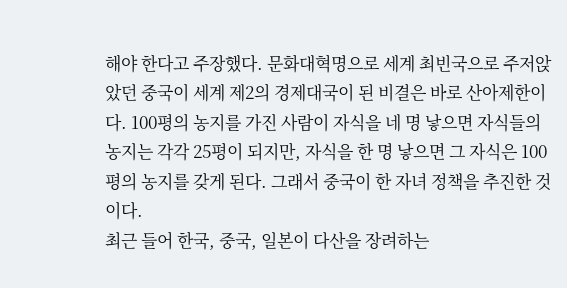해야 한다고 주장했다. 문화대혁명으로 세계 최빈국으로 주저앉았던 중국이 세계 제2의 경제대국이 된 비결은 바로 산아제한이다. 100평의 농지를 가진 사람이 자식을 네 명 낳으면 자식들의 농지는 각각 25평이 되지만, 자식을 한 명 낳으면 그 자식은 100평의 농지를 갖게 된다. 그래서 중국이 한 자녀 정책을 추진한 것이다.
최근 들어 한국, 중국, 일본이 다산을 장려하는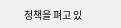정책을 펴고 있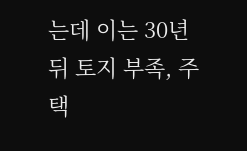는데 이는 30년 뒤 토지 부족, 주택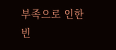부족으로 인한 빈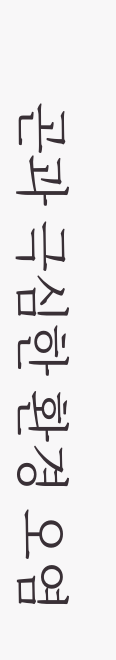곤과 극심한 환경 오염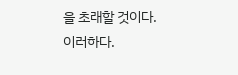을 초래할 것이다.
이러하다.